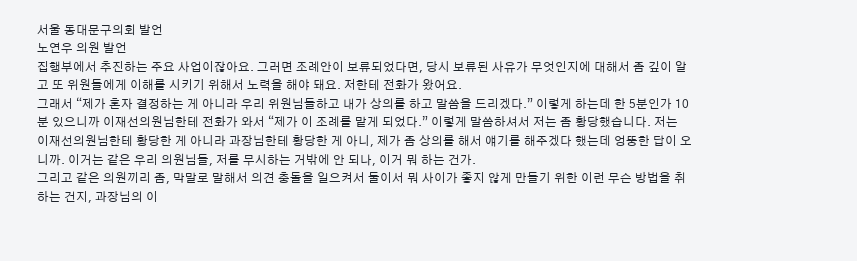서울 동대문구의회 발언
노연우 의원 발언
집행부에서 추진하는 주요 사업이잖아요. 그러면 조례안이 보류되었다면, 당시 보류된 사유가 무엇인지에 대해서 좀 깊이 알고 또 위원들에게 이해를 시키기 위해서 노력을 해야 돼요. 저한테 전화가 왔어요.
그래서 “제가 혼자 결정하는 게 아니라 우리 위원님들하고 내가 상의를 하고 말씀을 드리겠다.” 이렇게 하는데 한 5분인가 10분 있으니까 이재선의원님한테 전화가 와서 “제가 이 조례를 맡게 되었다.” 이렇게 말씀하셔서 저는 좀 황당했습니다. 저는 이재선의원님한테 황당한 게 아니라 과장님한테 황당한 게 아니, 제가 좀 상의를 해서 얘기를 해주겠다 했는데 엉뚱한 답이 오니까. 이거는 같은 우리 의원님들, 저를 무시하는 거밖에 안 되나, 이거 뭐 하는 건가.
그리고 같은 의원끼리 좀, 막말로 말해서 의견 충돌을 일으켜서 둘이서 뭐 사이가 좋지 않게 만들기 위한 이런 무슨 방법을 취하는 건지, 과장님의 이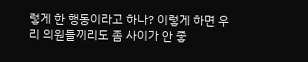렇게 한 행동이라고 하나? 이렇게 하면 우리 의원들끼리도 좀 사이가 안 좋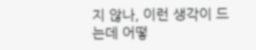지 않나, 이런 생각이 드는데 어떻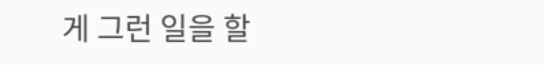게 그런 일을 할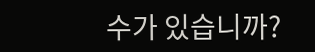수가 있습니까?